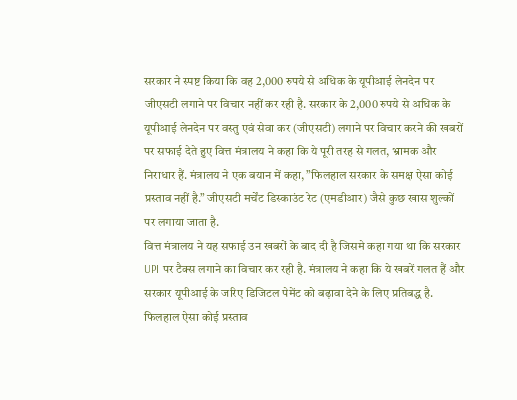सरकार ने स्पष्ट किया कि वह 2,000 रुपये से अधिक के यूपीआई लेनदेन पर जीएसटी लगाने पर विचार नहीं कर रही है. सरकार के 2,000 रुपये से अधिक के यूपीआई लेनदेन पर वस्तु एवं सेवा कर (जीएसटी) लगाने पर विचार करने की खबरों पर सफाई देते हुए वित्त मंत्रालय ने कहा कि ये पूरी तरह से गलत, भ्रामक और निराधार हैं. मंत्रालय ने एक बयान में कहा, ”फिलहाल सरकार के समक्ष ऐसा कोई प्रस्ताव नहीं है.” जीएसटी मर्चेंट डिस्काउंट रेट (एमडीआर) जैसे कुछ खास शुल्कों पर लगाया जाता है.
वित्त मंत्रालय ने यह सफाई उन खबरों के बाद दी है जिसमे कहा गया था कि सरकार UPI पर टैक्स लगाने का विचार कर रही है. मंत्रालय ने कहा कि ये खबरें गलत हैं और सरकार यूपीआई के जरिए डिजिटल पेमेंट को बढ़ावा देने के लिए प्रतिबद्ध है. फिलहाल ऐसा कोई प्रस्ताव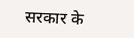सरकार के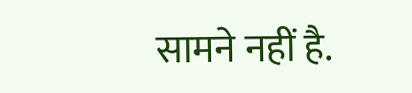सामने नहीं है.